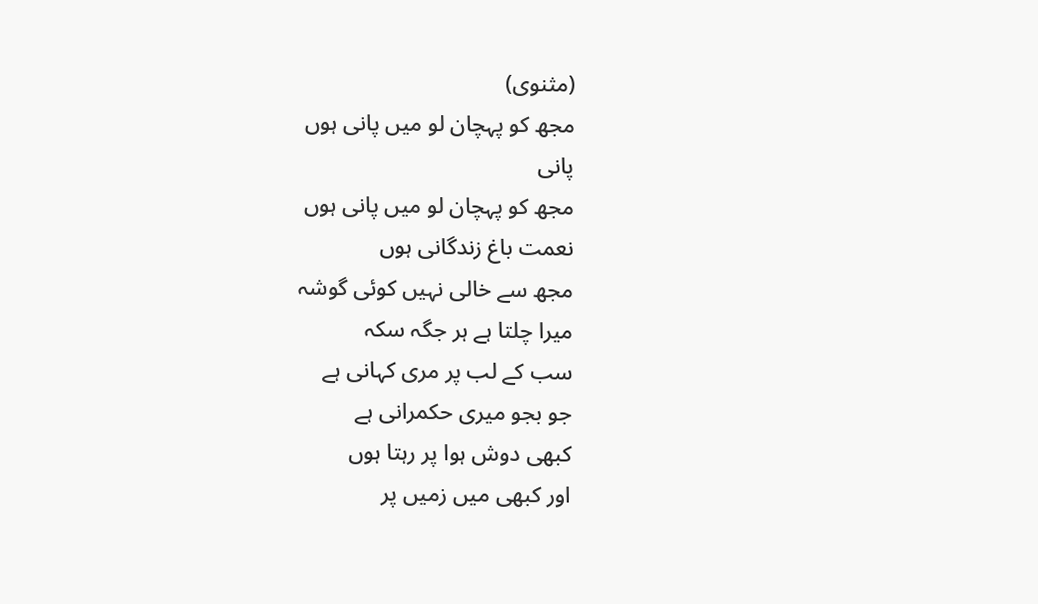(مثنوی)
مجھ کو پہچان لو میں پانی ہوں
پانی
مجھ کو پہچان لو میں پانی ہوں
نعمت باغ زندگانی ہوں
مجھ سے خالی نہیں کوئی گوشہ
میرا چلتا ہے ہر جگہ سکہ
سب کے لب پر مری کہانی ہے
جو بجو میری حکمرانی ہے
کبھی دوش ہوا پر رہتا ہوں
اور کبھی میں زمیں پر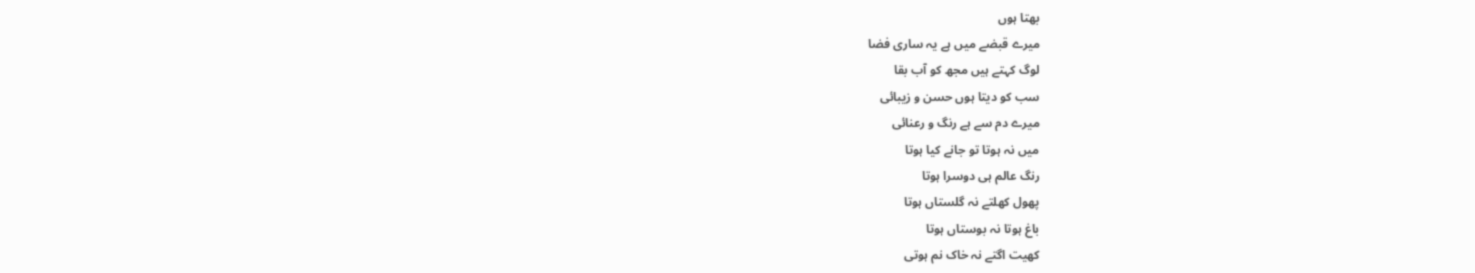بھتا ہوں
میرے قبضے میں ہے یہ ساری فضا
لوگ کہتے ہیں مجھ کو آب بقا
سب کو دیتا ہوں حسن و زیبائی
میرے دم سے ہے رنگ و رعنائی
میں نہ ہوتا تو جانے کیا ہوتا
رنگ عالم ہی دوسرا ہوتا
پھول کھلتے نہ گلستاں ہوتا
باغ ہوتا نہ بوستاں ہوتا
کھیت اگتے نہ خاک نم ہوتی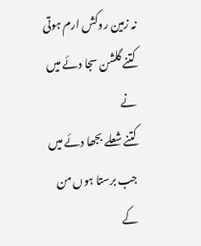نہ زمین روکش ارم ہوتی
کتنے گلشن سجا دئے میں نے
کتنے شعلے بجھا دئے میں
جب برستا ہوں من کے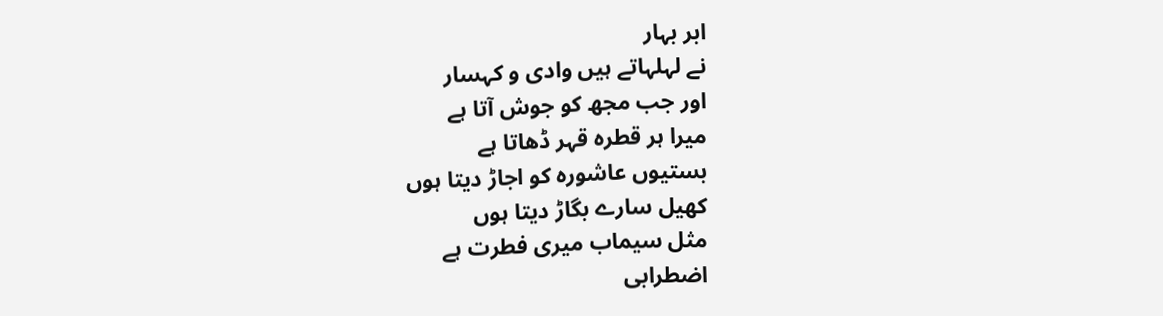ابر بہار
نے لہلہاتے ہیں وادی و کہسار
اور جب مجھ کو جوش آتا ہے
میرا ہر قطرہ قہر ڈھاتا ہے
بستیوں عاشوره کو اجاڑ دیتا ہوں
کھیل سارے بگاڑ دیتا ہوں
مثل سیماب میری فطرت ہے
اضطرابی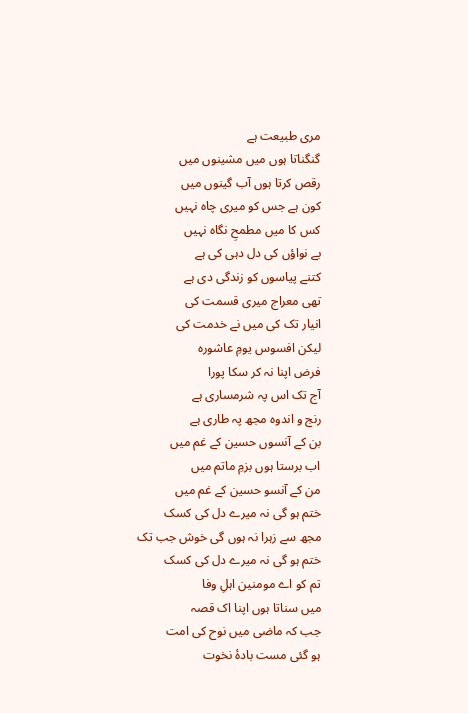مری طبیعت ہے
گنگناتا ہوں میں مشینوں میں
رقص کرتا ہوں آب گینوں میں
کون ہے جس کو میری چاہ نہیں
کس کا میں مطمحِ نگاہ نہیں
بے نواؤں کی دل دہی کی ہے
کتنے پیاسوں کو زندگی دی ہے
تھی معراج میری قسمت کی
انیار تک کی میں نے خدمت کی
لیکن افسوس یومِ عاشورہ
فرض اپنا نہ کر سکا پورا
آج تک اس پہ شرمساری ہے
رنج و اندوہ مجھ پہ طاری ہے
بن کے آنسوں حسین کے غم میں
اب برستا ہوں بزمِ ماتم میں
من کے آنسو حسین کے غم میں
ختم ہو گی نہ میرے دل کی کسک
مجھ سے زہرا نہ ہوں گی خوش جب تک
ختم ہو گی نہ میرے دل کی کسک
تم کو اے مومنین اہلِ وفا
میں سناتا ہوں اپنا اک قصہ
جب کہ ماضی میں نوح کی امت
ہو گئی مست بادۂ نخوت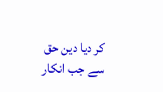کر دیا دین حق سے جب انکار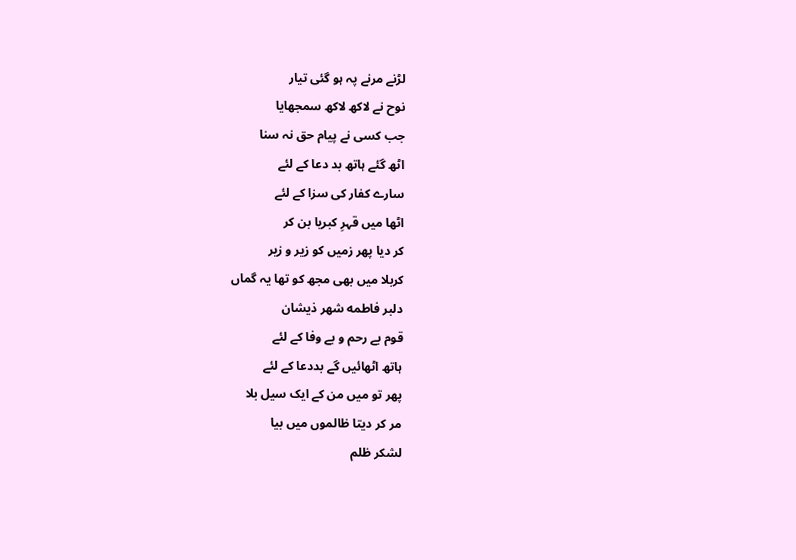لڑنے مرنے پہ ہو گئی تیار
نوح نے لاکھ لاکھ سمجھایا
جب کسی نے پیام حق نہ سنا
اٹھ گئے ہاتھ بد دعا کے لئے
سارے کفار کی سزا کے لئے
اٹھا میں قہرِ کبریا بن کر
کر دیا پھر زمیں کو زیر و زیر
کربلا میں بھی مجھ کو تھا یہ گماں
دلبر فاطمه شهر ذیشان
قوم بے رحم و بے وفا کے لئے
ہاتھ اٹھائیں گے بددعا کے لئے
پھر تو میں من کے ایک سیل بلا
مر کر دیتا ظالموں میں بیا
لشکر ظلم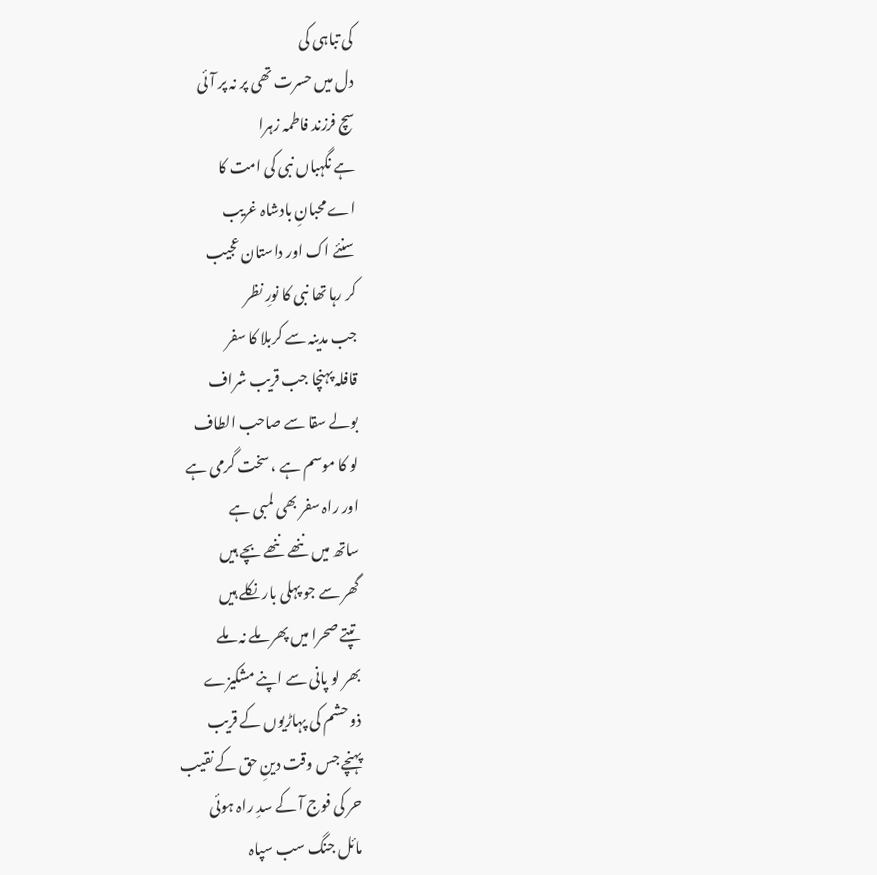کی تباہی کی
دل میں حسرت تھی پر نہ پر آئی
سچ فرزند فاطمہ زہرا
ہے نگہباں نبی کی امت کا
اے محبانِ بادشاہ غریب
سنئے اک اور داستان عجیب
کر رہا تھا نبی کا نورِ نظر
جب مدینہ سے کربلا کا سفر
قافلہ پہنچا جب قریب شراف
بولے سقا سے صاحب الطاف
لو کا موسم ہے ، سخت گرمی ہے
اور راہ سفر بھی لمبی ہے
ساتھ میں ننھے ننھے بچے ہیں
گھر سے جو پہلی بار نکلے ہیں
تپتے صحرا میں پھر ملے نہ ملے
بھر لو پانی سے اپنے مشکیزے
ذو حشم کی پہاڑیوں کے قریب
پہنچے جس وقت دینِ حق کے نقیب
حر کی فوج آ کے سدِ راہ ہوئی
مائل جنگ سب سپاہ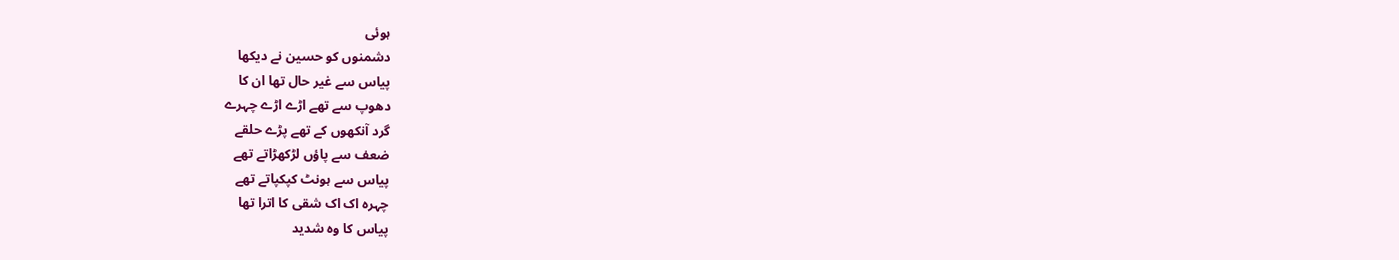ہوئی
دشمنوں کو حسین نے دیکھا
پیاس سے غیر حال تھا ان کا
دھوپ سے تھے اڑے اڑے چہرے
گرد آنکھوں کے تھے پڑے حلقے
ضعف سے پاؤں لڑکھڑاتے تھے
پیاس سے ہونٹ کپکپاتے تھے
چہرہ اک اک شقی کا اترا تھا
پیاس کا وہ شدید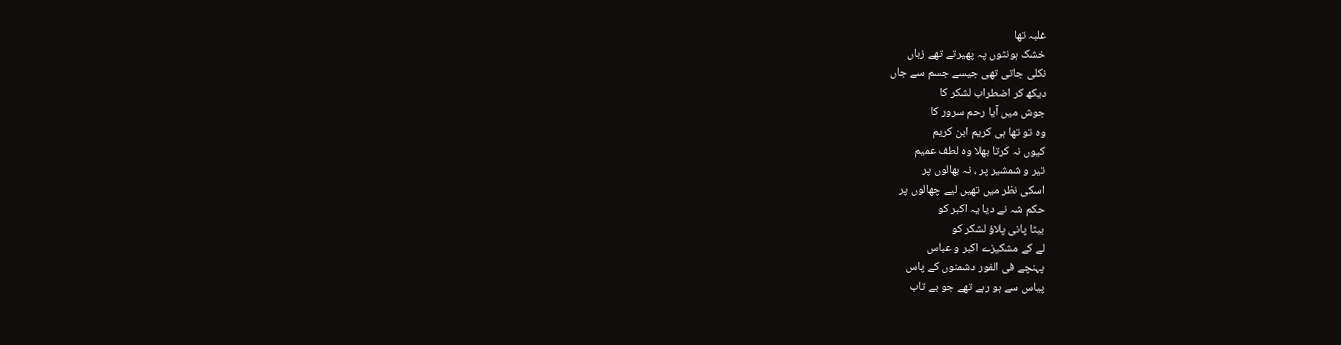غلبہ تھا
خشک ہونٹوں پہ پھیرتے تھے زباں
نکلی جاتی تھی جیسے جسم سے جاں
دیکھ کر اضطراب لشکر کا
جوش میں آیا رحم سرور کا
وہ تو تھا ہی کریم ابن کریم
کیوں نہ کرتا بھلا وہ لطف عمیم
تیر و شمشیر پر ، نہ بھالوں پر
اسکی نظر میں تھیں لیے چھالوں پر
حکم شہ نے دیا یہ اکبر کو
بیٹا پانی پلاؤ لشکر کو
لے کے مشکیزے اکبر و عباس
پہنچے فی الفور دشمنوں کے پاس
پیاس سے ہو رہے تھے جو بے تاب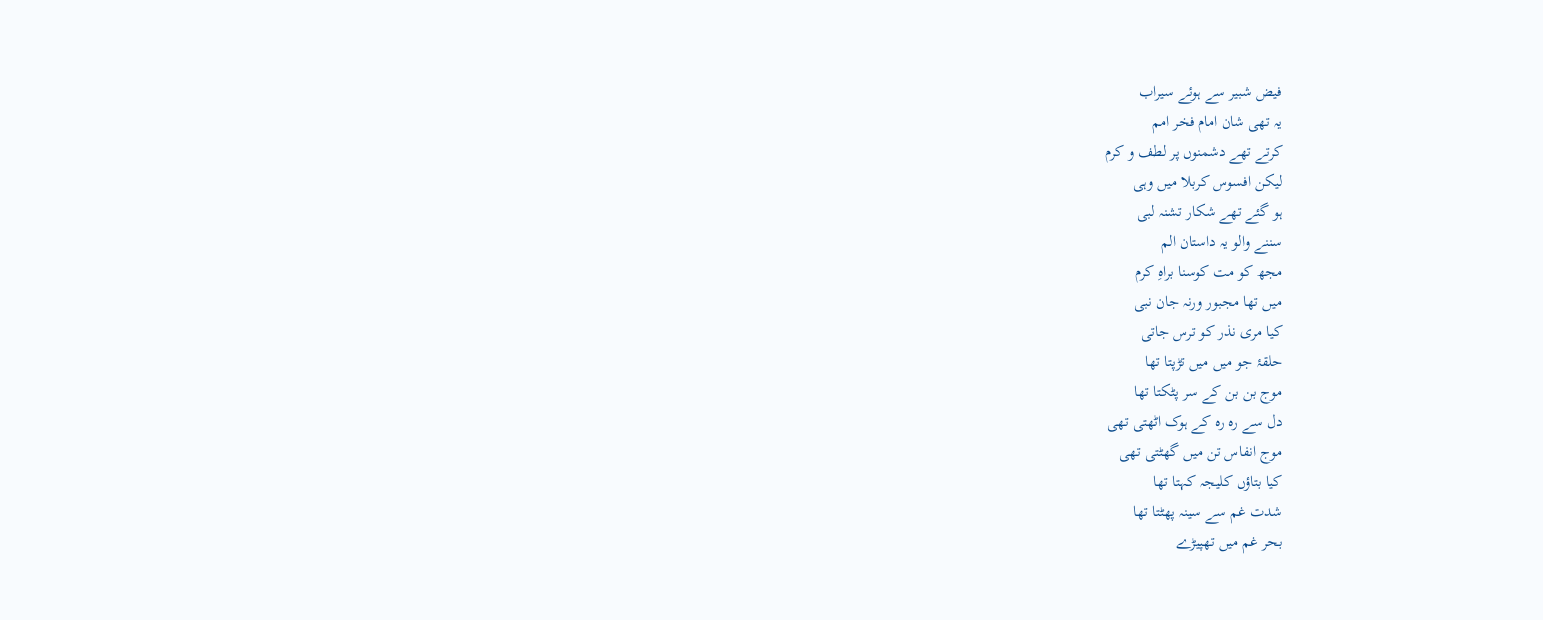فيض شبیر سے ہوئے سیراب
یہ تھی شان امام فخر امم
کرتے تھے دشمنوں پر لطف و کرم
لیکن افسوس کربلا میں وہی
ہو گئے تھے شکار تشنہ لبی
سننے والو یہ داستان الم
مجھ کو مت کوسنا براہِ کرم
میں تھا مجبور ورنہ جان نبی
کیا مری نذر کو ترس جاتی
حلقۂ جو میں میں تڑپتا تھا
موج بن بن کے سر پٹکتا تھا
دل سے رہ رہ کے ہوک اٹھتی تھی
موج انفاس تن میں گھٹتی تھی
کیا بتاؤں کلیجہ کہتا تھا
شدت غم سے سینہ پھٹتا تھا
بحر غم میں تھپیڑے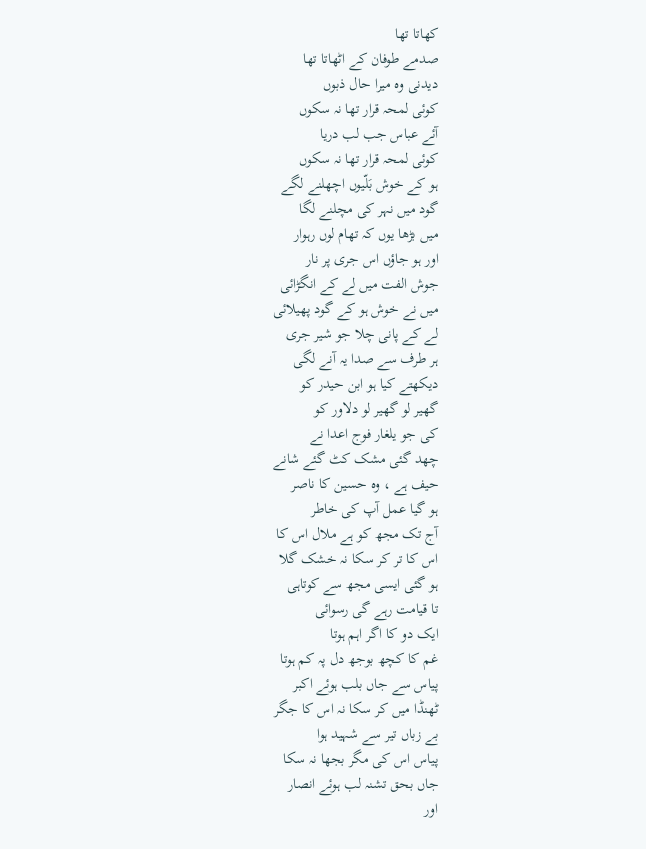کھاتا تھا
صدمے طوفان کے اٹھاتا تھا
دیدنی وہ میرا حال ذبوں
کوئی لمحہ قرار تھا نہ سکوں
آئے عباس جب لب دریا
کوئی لمحہ قرار تھا نہ سکوں
ہو کے خوش بَلّیوں اچھلنے لگے
گود میں نہر کی مچلنے لگا
میں بڑھا یوں کہ تھام لوں رہوار
اور ہو جاؤں اس جری پر نار
جوش الفت میں لے کے انگڑائی
میں نے خوش ہو کے گود پھیلائی
لے کے پانی چلا جو شیر جری
ہر طرف سے صدا یہ آنے لگی
دیکھتے کیا ہو ابن حیدر کو
گھیر لو گھیر لو دلاور کو
کی جو یلغار فوج اعدا نے
چھد گئی مشک کٹ گئے شانے
حیف ہے ، وہ حسین کا ناصر
ہو گیا عمل آپ کی خاطر
آج تک مجھ کو ہے ملال اس کا
اس کا تر کر سکا نہ خشک گلا
ہو گئی ایسی مجھ سے کوتاہی
تا قیامت رہے گی رسوائی
ایک دو کا اگر اہم ہوتا
غم کا کچھ بوجھ دل پہ کم ہوتا
پیاس سے جاں بلب ہوئے اکبر
ٹھنڈا میں کر سکا نہ اس کا جگر
بے زباں تیر سے شہید ہوا
پیاس اس کی مگر بجھا نہ سکا
جاں بحق تشنہ لب ہوئے انصار
اور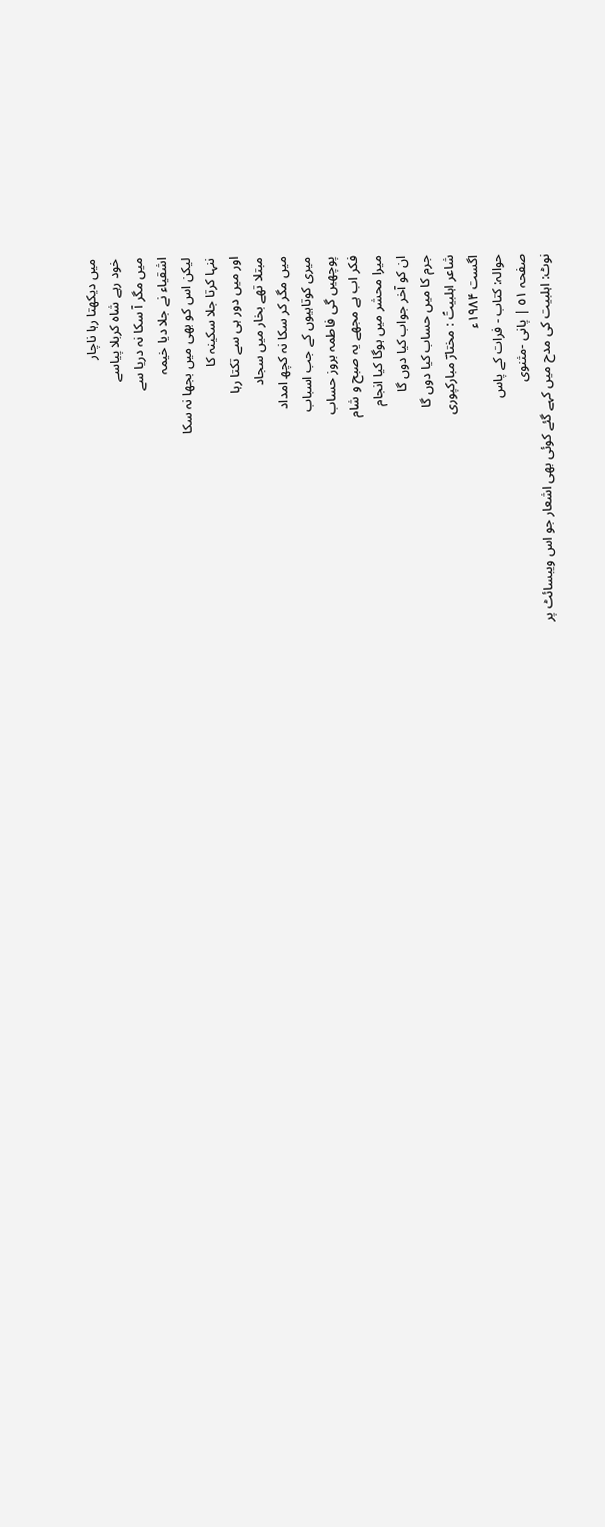میں دیکھتا رہا ناچار
خود رہے شاہ کربلا پیاسے
میں مگر آ سکا نہ دریا سے
اشقیاء نے جلا دیا خیمہ
لیکن اس کو بھی میں بجھا نہ سکا
ننہا کرتا جلا سکینہ کا
اور میں دور ہی سے تکتا رہا
مبتلا تھے بخار میں سجاد
میں مگر کر سکا نہ کچھ امداد
میری کوتاہیوں کے جب اسباب
پوچھیں گی فاطمہ بروز حساب
فکر اب ہے مجھے یہ صبح و شام
میرا محشر میں ہوگا کیا انجام
ان کو آخر جواب کیا دوں گا
جرم کا میں حساب کیا دوں گا
شاعر اہلبیتؑ : مختارؔ مبارکپوری
اگست ۱۹۸۴ء
حوالہ: کتاب - فرات کے پاس
صفحہ ٥١ | پانی -مثنوی
نوٹ: اہلبیت کی مدح میں کہے گئے کوئی بھی اشعار جو اس ویبسائٹ پر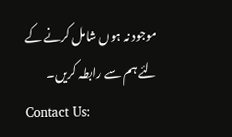موجود نہ ہوں شامل کرنے کے لئے ہم سے رابطہ کریں۔
Contact Us: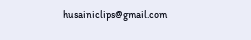husainiclips@gmail.com